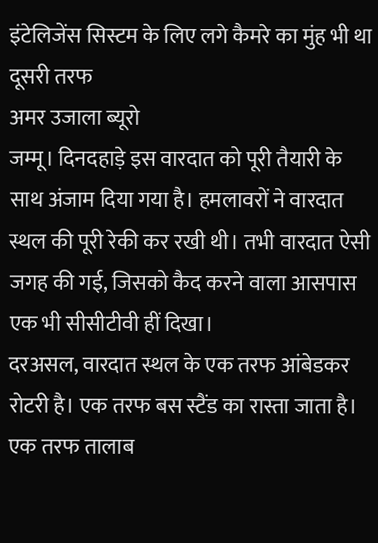इंटेलिजेंस सिस्टम के लिए लगे कैमरे का मुंह भी था दूसरी तरफ
अमर उजाला ब्यूरो
जम्मू। दिनदहाड़े इस वारदात को पूरी तैयारी के साथ अंजाम दिया गया है। हमलावरों ने वारदात स्थल की पूरी रेकी कर रखी थी। तभी वारदात ऐसी जगह की गई, जिसको कैद करने वाला आसपास एक भी सीसीटीवी हीं दिखा।
दरअसल, वारदात स्थल के एक तरफ आंबेडकर रोटरी है। एक तरफ बस स्टैंड का रास्ता जाता है। एक तरफ तालाब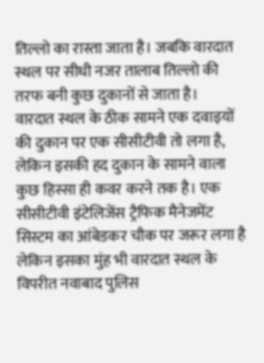तिल्लो का रास्ता जाता है। जबकि वारदात स्थल पर सीधी नजर तालाब तिल्लो की तरफ बनी कुछ दुकानों से जाता है।
वारदात स्थल के ठीक सामने एक दवाइयों की दुकान पर एक सीसीटीवी तो लगा है, लेकिन इसकी हद दुकान के सामने वाला कुछ हिस्सा ही कवर करने तक है। एक सीसीटीवी इंटेलिजेंस ट्रैफिक मैनेजमेंट सिस्टम का आंबेडकर चौक पर जरूर लगा है लेकिन इसका मुंह भी वारदात स्थल के विपरीत नवाबाद पुलिस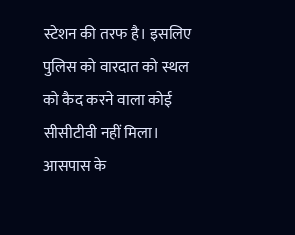स्टेशन की तरफ है। इसलिए पुलिस को वारदात को स्थल को कैद करने वाला कोई सीसीटीवी नहीं मिला।
आसपास के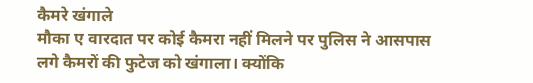कैमरे खंगाले
मौका ए वारदात पर कोई कैमरा नहीं मिलने पर पुलिस ने आसपास लगे कैमरों की फुटेज को खंगाला। क्योंकि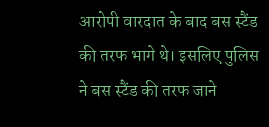आरोपी वारदात के बाद बस स्टैंड की तरफ भागे थे। इसलिए पुलिस ने बस स्टैंड की तरफ जाने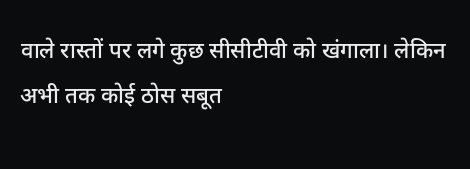वाले रास्तों पर लगे कुछ सीसीटीवी को खंगाला। लेकिन अभी तक कोई ठोस सबूत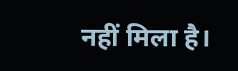नहीं मिला है।